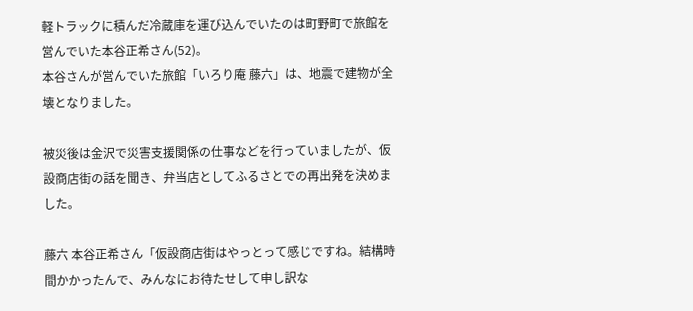軽トラックに積んだ冷蔵庫を運び込んでいたのは町野町で旅館を営んでいた本谷正希さん(52)。
本谷さんが営んでいた旅館「いろり庵 藤六」は、地震で建物が全壊となりました。

被災後は金沢で災害支援関係の仕事などを行っていましたが、仮設商店街の話を聞き、弁当店としてふるさとでの再出発を決めました。

藤六 本谷正希さん「仮設商店街はやっとって感じですね。結構時間かかったんで、みんなにお待たせして申し訳な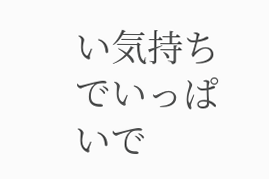い気持ちでいっぱいで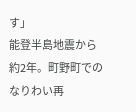す」
能登半島地震から約2年。町野町でのなりわい再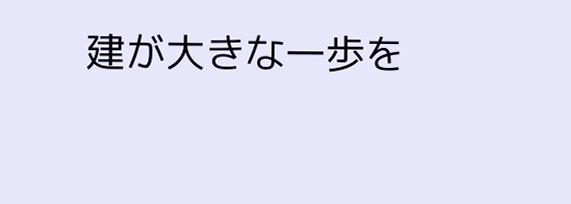建が大きな一歩を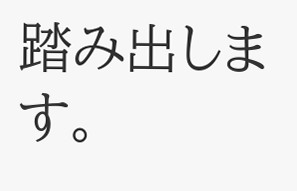踏み出します。